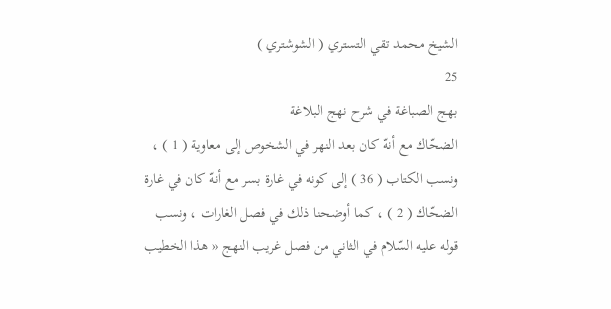الشيخ محمد تقي التستري ( الشوشتري )
25
بهج الصباغة في شرح نهج البلاغة
الضحّاك مع أنهّ كان بعد النهر في الشخوص إلى معاوية ( 1 ) ، ونسب الكتاب ( 36 ) إلى كونه في غارة بسر مع أنهّ كان في غارة الضحّاك ( 2 ) ، كما أوضحنا ذلك في فصل الغارات ، ونسب قوله عليه السّلام في الثاني من فصل غريب النهج « هذا الخطيب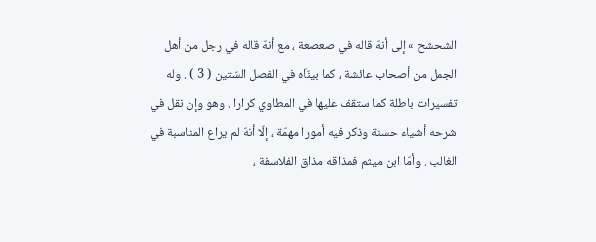الشحشح » إلى أنهّ قاله في صعصعة ، مع أنهّ قاله في رجل من أهل الجمل من أصحاب عائشة ، كما بينّاّه في الفصل السّتين ( 3 ) . وله تفسيرات باطلة كما ستقف عليها في المطاوي كرارا . وهو وإن نقل في شرحه أشياء حسنة وذكر فيه أمورا مهمّة ، إلّا أنهّ لم يراع المناسبة في الغالب . وأمّا ابن ميثم فمذاقه مذاق الفلاسفة ،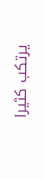يرتكب كثيرا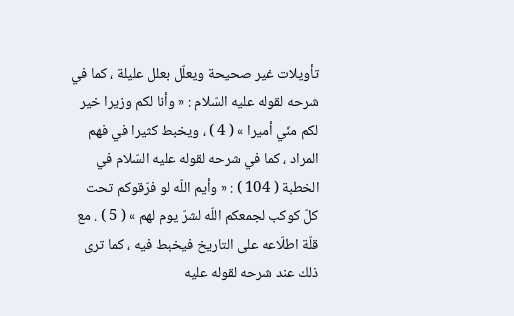تأويلات غير صحيحة ويعلّل بعلل عليلة ، كما في شرحه لقوله عليه السّلام : « وأنا لكم وزيرا خير لكم منّي أميرا » ( 4 ) ، ويخبط كثيرا في فهم المراد ، كما في شرحه لقوله عليه السّلام في الخطبة ( 104 ) : « وأيم اللّه لو فرّقوكم تحت كلّ كوكب لجمعكم اللّه لشرّ يوم لهم » ( 5 ) . مع قلّة اطلّاعه على التاريخ فيخبط فيه ، كما ترى ذلك عند شرحه لقوله عليه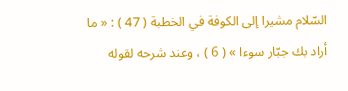السّلام مشيرا إلى الكوفة في الخطبة ( 47 ) : « ما أراد بك جبّار سوءا » ( 6 ) ، وعند شرحه لقوله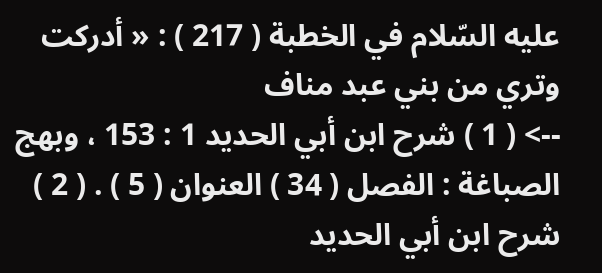عليه السّلام في الخطبة ( 217 ) : « أدركت وتري من بني عبد مناف
--> ( 1 ) شرح ابن أبي الحديد 1 : 153 ، وبهج الصباغة : الفصل ( 34 ) العنوان ( 5 ) . ( 2 ) شرح ابن أبي الحديد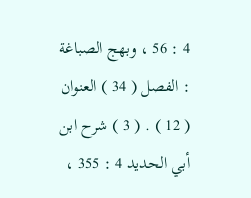4 : 56 ، وبهج الصباغة : الفصل ( 34 ) العنوان ( 12 ) . ( 3 ) شرح ابن أبي الحديد 4 : 355 ،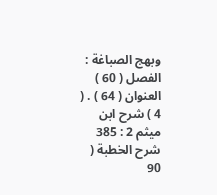وبهج الصباغة : الفصل ( 60 ) العنوان ( 64 ) . ( 4 ) شرح ابن ميثم 2 : 385 شرح الخطبة ( 90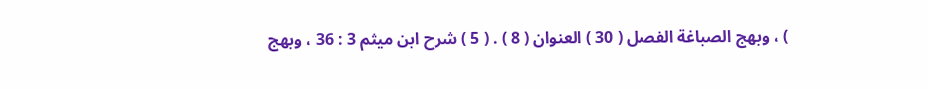) ، وبهج الصباغة الفصل ( 30 ) العنوان ( 8 ) . ( 5 ) شرح ابن ميثم 3 : 36 ، وبهج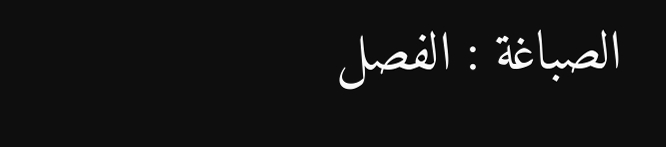الصباغة : الفصل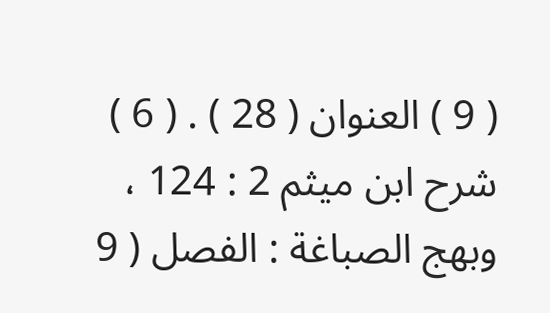( 9 ) العنوان ( 28 ) . ( 6 ) شرح ابن ميثم 2 : 124 ، وبهج الصباغة : الفصل ( 9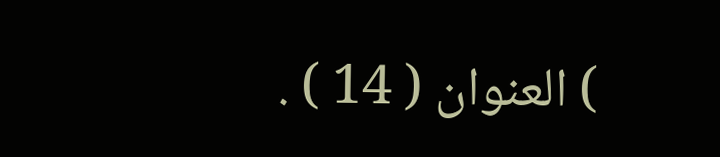) العنوان ( 14 ) .